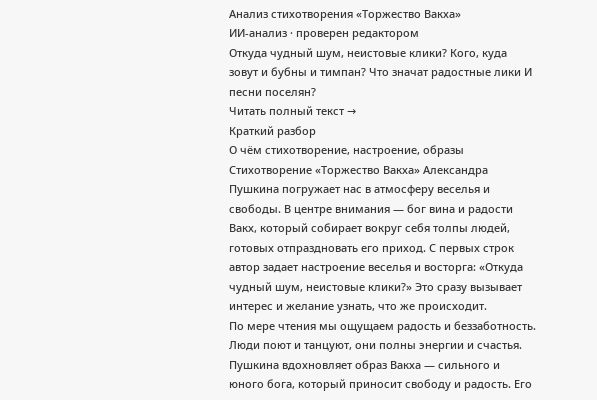Анализ стихотворения «Торжество Вакха»
ИИ-анализ · проверен редактором
Откуда чудный шум, неистовые клики? Кого, куда зовут и бубны и тимпан? Что значат радостные лики И песни поселян?
Читать полный текст →
Краткий разбор
О чём стихотворение, настроение, образы
Стихотворение «Торжество Вакха» Александра Пушкина погружает нас в атмосферу веселья и свободы. В центре внимания — бог вина и радости Вакх, который собирает вокруг себя толпы людей, готовых отпраздновать его приход. С первых строк автор задает настроение веселья и восторга: «Откуда чудный шум, неистовые клики?» Это сразу вызывает интерес и желание узнать, что же происходит.
По мере чтения мы ощущаем радость и беззаботность. Люди поют и танцуют, они полны энергии и счастья. Пушкина вдохновляет образ Вакха — сильного и юного бога, который приносит свободу и радость. Его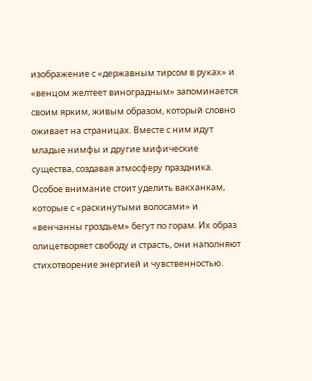изображение с «державным тирсом в руках» и «венцом желтеет виноградным» запоминается своим ярким, живым образом, который словно оживает на страницах. Вместе с ним идут младые нимфы и другие мифические существа, создавая атмосферу праздника.
Особое внимание стоит уделить вакханкам, которые с «раскинутыми волосами» и «венчанны гроздьем» бегут по горам. Их образ олицетворяет свободу и страсть, они наполняют стихотворение энергией и чувственностью.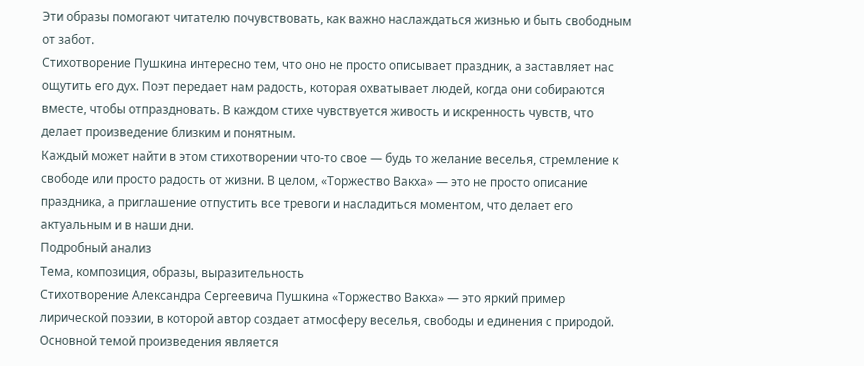Эти образы помогают читателю почувствовать, как важно наслаждаться жизнью и быть свободным от забот.
Стихотворение Пушкина интересно тем, что оно не просто описывает праздник, а заставляет нас ощутить его дух. Поэт передает нам радость, которая охватывает людей, когда они собираются вместе, чтобы отпраздновать. В каждом стихе чувствуется живость и искренность чувств, что делает произведение близким и понятным.
Каждый может найти в этом стихотворении что-то свое — будь то желание веселья, стремление к свободе или просто радость от жизни. В целом, «Торжество Вакха» — это не просто описание праздника, а приглашение отпустить все тревоги и насладиться моментом, что делает его актуальным и в наши дни.
Подробный анализ
Тема, композиция, образы, выразительность
Стихотворение Александра Сергеевича Пушкина «Торжество Вакха» — это яркий пример лирической поэзии, в которой автор создает атмосферу веселья, свободы и единения с природой. Основной темой произведения является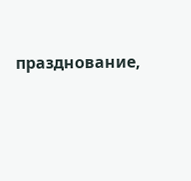празднование,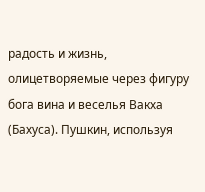радость и жизнь, олицетворяемые через фигуру бога вина и веселья Вакха (Бахуса). Пушкин, используя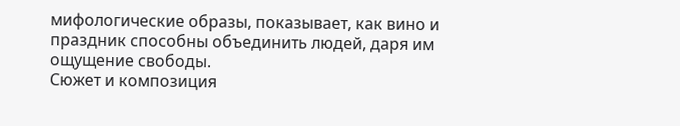мифологические образы, показывает, как вино и праздник способны объединить людей, даря им ощущение свободы.
Сюжет и композиция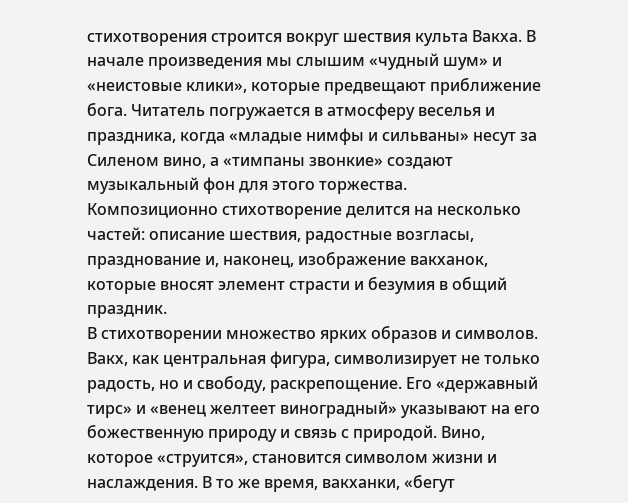стихотворения строится вокруг шествия культа Вакха. В начале произведения мы слышим «чудный шум» и «неистовые клики», которые предвещают приближение бога. Читатель погружается в атмосферу веселья и праздника, когда «младые нимфы и сильваны» несут за Силеном вино, а «тимпаны звонкие» создают музыкальный фон для этого торжества. Композиционно стихотворение делится на несколько частей: описание шествия, радостные возгласы, празднование и, наконец, изображение вакханок, которые вносят элемент страсти и безумия в общий праздник.
В стихотворении множество ярких образов и символов. Вакх, как центральная фигура, символизирует не только радость, но и свободу, раскрепощение. Его «державный тирс» и «венец желтеет виноградный» указывают на его божественную природу и связь с природой. Вино, которое «струится», становится символом жизни и наслаждения. В то же время, вакханки, «бегут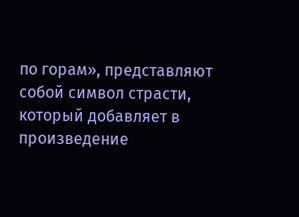по горам», представляют собой символ страсти, который добавляет в произведение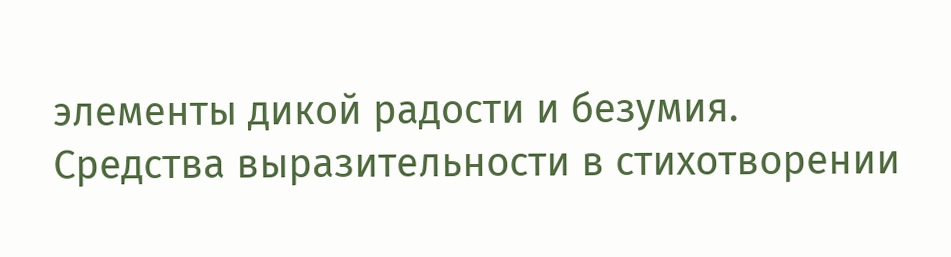элементы дикой радости и безумия.
Средства выразительности в стихотворении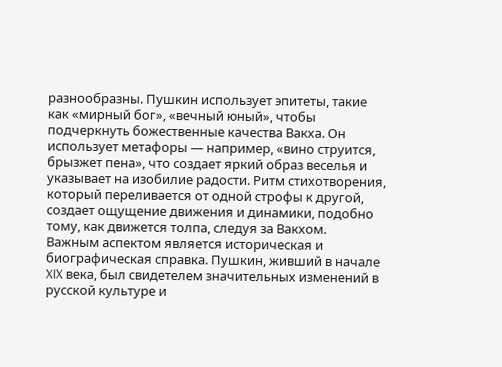разнообразны. Пушкин использует эпитеты, такие как «мирный бог», «вечный юный», чтобы подчеркнуть божественные качества Вакха. Он использует метафоры — например, «вино струится, брызжет пена», что создает яркий образ веселья и указывает на изобилие радости. Ритм стихотворения, который переливается от одной строфы к другой, создает ощущение движения и динамики, подобно тому, как движется толпа, следуя за Вакхом.
Важным аспектом является историческая и биографическая справка. Пушкин, живший в начале XIX века, был свидетелем значительных изменений в русской культуре и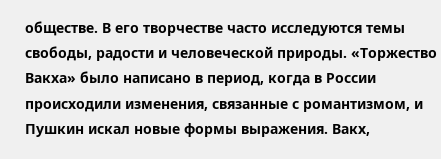обществе. В его творчестве часто исследуются темы свободы, радости и человеческой природы. «Торжество Вакха» было написано в период, когда в России происходили изменения, связанные с романтизмом, и Пушкин искал новые формы выражения. Вакх,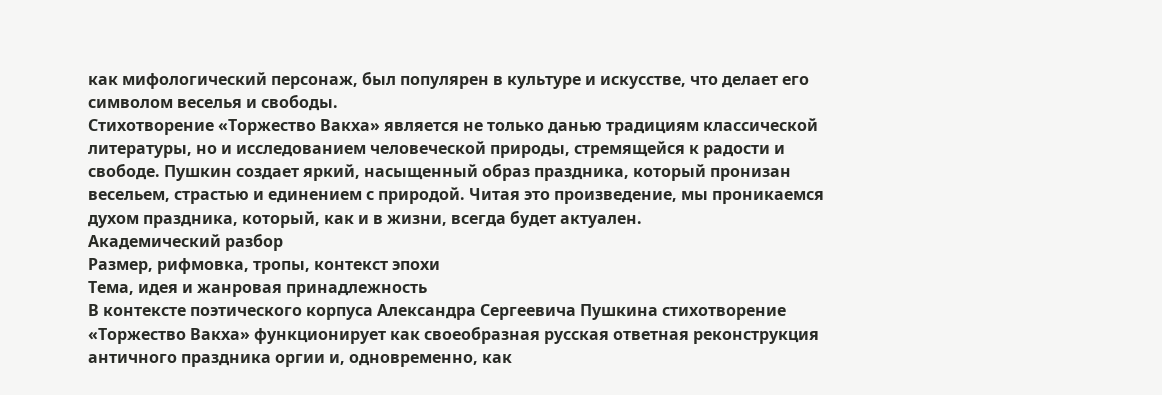как мифологический персонаж, был популярен в культуре и искусстве, что делает его символом веселья и свободы.
Стихотворение «Торжество Вакха» является не только данью традициям классической литературы, но и исследованием человеческой природы, стремящейся к радости и свободе. Пушкин создает яркий, насыщенный образ праздника, который пронизан весельем, страстью и единением с природой. Читая это произведение, мы проникаемся духом праздника, который, как и в жизни, всегда будет актуален.
Академический разбор
Размер, рифмовка, тропы, контекст эпохи
Тема, идея и жанровая принадлежность
В контексте поэтического корпуса Александра Сергеевича Пушкина стихотворение «Торжество Вакха» функционирует как своеобразная русская ответная реконструкция античного праздника оргии и, одновременно, как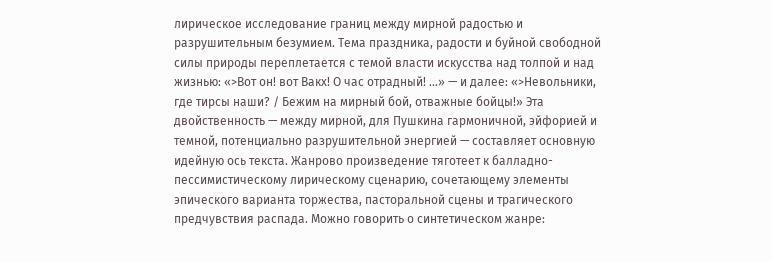лирическое исследование границ между мирной радостью и разрушительным безумием. Тема праздника, радости и буйной свободной силы природы переплетается с темой власти искусства над толпой и над жизнью: «>Вот он! вот Вакх! О час отрадный! …» — и далее: «>Невольники, где тирсы наши? / Бежим на мирный бой, отважные бойцы!» Эта двойственность — между мирной, для Пушкина гармоничной, эйфорией и темной, потенциально разрушительной энергией — составляет основную идейную ось текста. Жанрово произведение тяготеет к балладно-пессимистическому лирическому сценарию, сочетающему элементы эпического варианта торжества, пасторальной сцены и трагического предчувствия распада. Можно говорить о синтетическом жанре: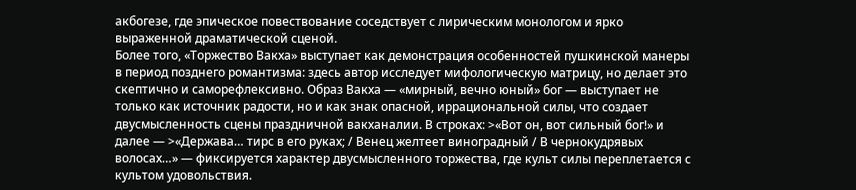акбогезе, где эпическое повествование соседствует с лирическим монологом и ярко выраженной драматической сценой.
Более того, «Торжество Вакха» выступает как демонстрация особенностей пушкинской манеры в период позднего романтизма: здесь автор исследует мифологическую матрицу, но делает это скептично и саморефлексивно. Образ Вакха — «мирный, вечно юный» бог — выступает не только как источник радости, но и как знак опасной, иррациональной силы, что создает двусмысленность сцены праздничной вакханалии. В строках: >«Вот он, вот сильный бог!» и далее — >«Держава… тирс в его руках; / Венец желтеет виноградный / В чернокудрявых волосах…» — фиксируется характер двусмысленного торжества, где культ силы переплетается с культом удовольствия.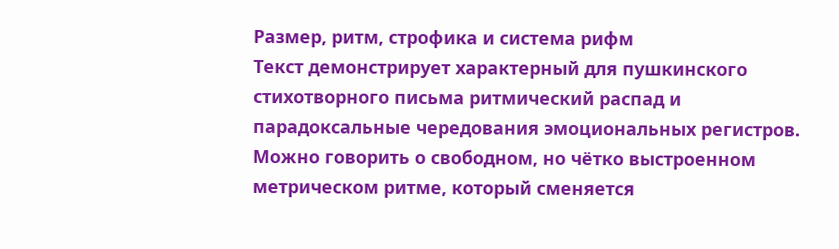Размер, ритм, строфика и система рифм
Текст демонстрирует характерный для пушкинского стихотворного письма ритмический распад и парадоксальные чередования эмоциональных регистров. Можно говорить о свободном, но чётко выстроенном метрическом ритме, который сменяется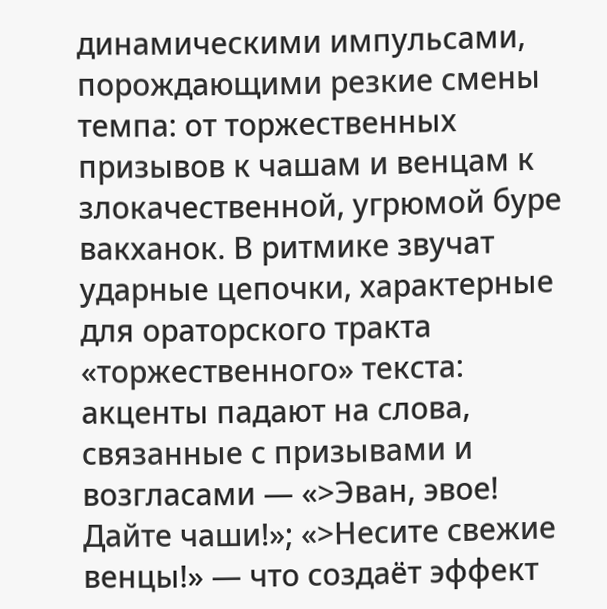динамическими импульсами, порождающими резкие смены темпа: от торжественных призывов к чашам и венцам к злокачественной, угрюмой буре вакханок. В ритмике звучат ударные цепочки, характерные для ораторского тракта «торжественного» текста: акценты падают на слова, связанные с призывами и возгласами — «>Эван, эвое! Дайте чаши!»; «>Несите свежие венцы!» — что создаёт эффект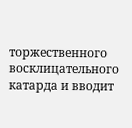торжественного восклицательного катарда и вводит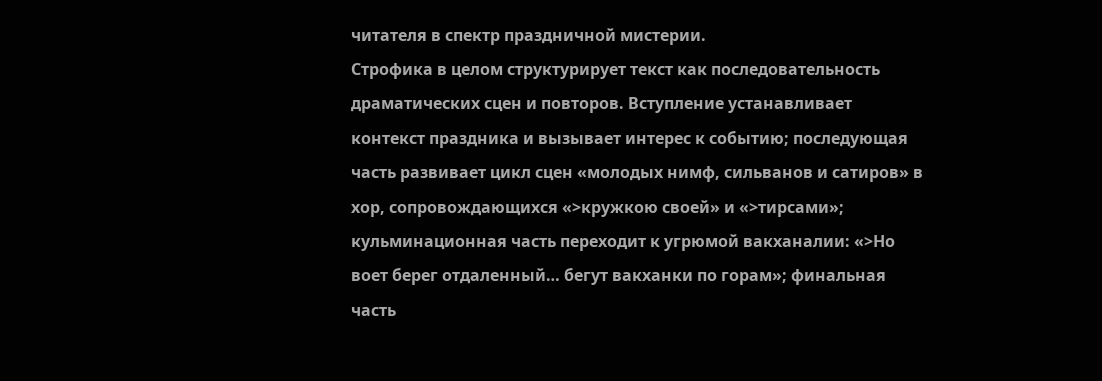читателя в спектр праздничной мистерии.
Строфика в целом структурирует текст как последовательность драматических сцен и повторов. Вступление устанавливает контекст праздника и вызывает интерес к событию; последующая часть развивает цикл сцен «молодых нимф, сильванов и сатиров» в хор, сопровождающихся «>кружкою своей» и «>тирсами»; кульминационная часть переходит к угрюмой вакханалии: «>Но воет берег отдаленный… бегут вакханки по горам»; финальная часть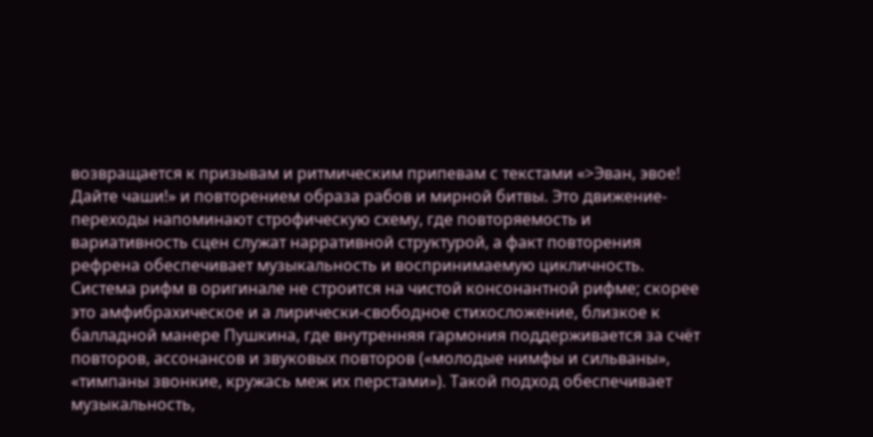возвращается к призывам и ритмическим припевам с текстами «>Эван, эвое! Дайте чаши!» и повторением образа рабов и мирной битвы. Это движение-переходы напоминают строфическую схему, где повторяемость и вариативность сцен служат нарративной структурой, а факт повторения рефрена обеспечивает музыкальность и воспринимаемую цикличность.
Система рифм в оригинале не строится на чистой консонантной рифме; скорее это амфибрахическое и а лирически-свободное стихосложение, близкое к балладной манере Пушкина, где внутренняя гармония поддерживается за счёт повторов, ассонансов и звуковых повторов («молодые нимфы и сильваны», «тимпаны звонкие, кружась меж их перстами»). Такой подход обеспечивает музыкальность,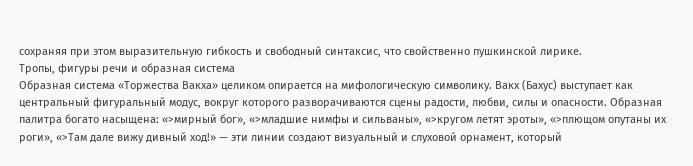сохраняя при этом выразительную гибкость и свободный синтаксис, что свойственно пушкинской лирике.
Тропы, фигуры речи и образная система
Образная система «Торжества Вакха» целиком опирается на мифологическую символику. Вакх (Бахус) выступает как центральный фигуральный модус, вокруг которого разворачиваются сцены радости, любви, силы и опасности. Образная палитра богато насыщена: «>мирный бог», «>младшие нимфы и сильваны», «>кругом летят эроты», «>плющом опутаны их роги», «>Там дале вижу дивный ход!» — эти линии создают визуальный и слуховой орнамент, который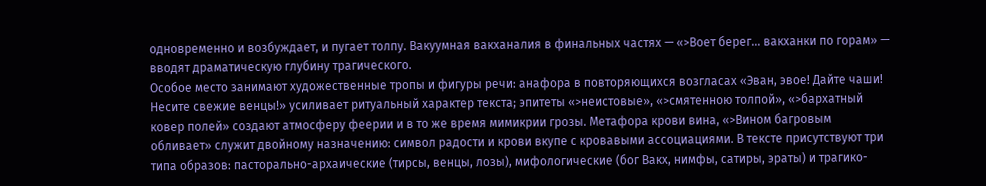одновременно и возбуждает, и пугает толпу. Вакуумная вакханалия в финальных частях — «>Воет берег… вакханки по горам» — вводят драматическую глубину трагического.
Особое место занимают художественные тропы и фигуры речи: анафора в повторяющихся возгласах «Эван, эвое! Дайте чаши! Несите свежие венцы!» усиливает ритуальный характер текста; эпитеты «>неистовые», «>смятенною толпой», «>бархатный ковер полей» создают атмосферу феерии и в то же время мимикрии грозы. Метафора крови вина, «>Вином багровым обливает» служит двойному назначению: символ радости и крови вкупе с кровавыми ассоциациями. В тексте присутствуют три типа образов: пасторально-архаические (тирсы, венцы, лозы), мифологические (бог Вакх, нимфы, сатиры, эраты) и трагико-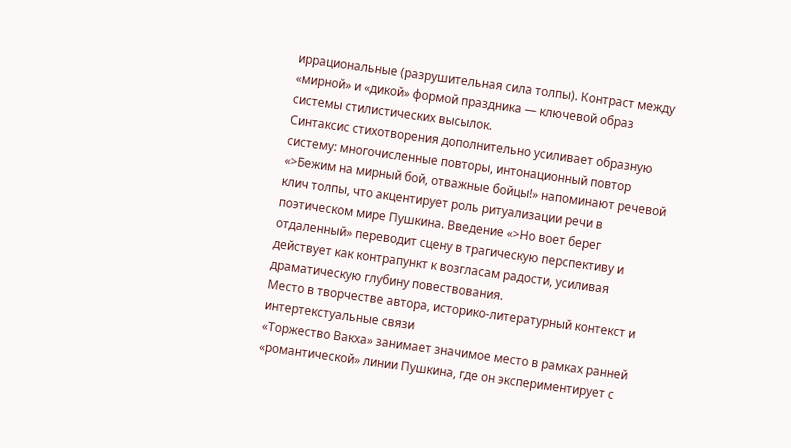иррациональные (разрушительная сила толпы). Контраст между «мирной» и «дикой» формой праздника — ключевой образ системы стилистических высылок.
Синтаксис стихотворения дополнительно усиливает образную систему: многочисленные повторы, интонационный повтор «>Бежим на мирный бой, отважные бойцы!» напоминают речевой клич толпы, что акцентирует роль ритуализации речи в поэтическом мире Пушкина. Введение «>Но воет берег отдаленный» переводит сцену в трагическую перспективу и действует как контрапункт к возгласам радости, усиливая драматическую глубину повествования.
Место в творчестве автора, историко-литературный контекст и интертекстуальные связи
«Торжество Вакха» занимает значимое место в рамках ранней «романтической» линии Пушкина, где он экспериментирует с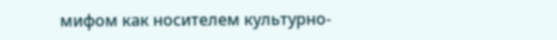мифом как носителем культурно-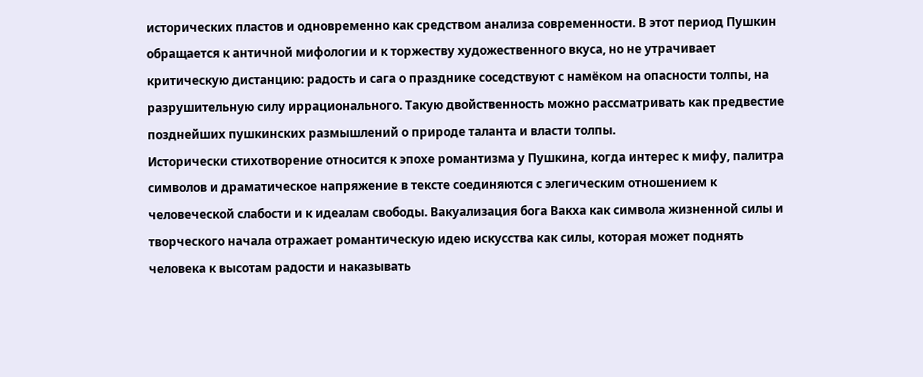исторических пластов и одновременно как средством анализа современности. В этот период Пушкин обращается к античной мифологии и к торжеству художественного вкуса, но не утрачивает критическую дистанцию: радость и сага о празднике соседствуют с намёком на опасности толпы, на разрушительную силу иррационального. Такую двойственность можно рассматривать как предвестие позднейших пушкинских размышлений о природе таланта и власти толпы.
Исторически стихотворение относится к эпохе романтизма у Пушкина, когда интерес к мифу, палитра символов и драматическое напряжение в тексте соединяются с элегическим отношением к человеческой слабости и к идеалам свободы. Вакуализация бога Вакха как символа жизненной силы и творческого начала отражает романтическую идею искусства как силы, которая может поднять человека к высотам радости и наказывать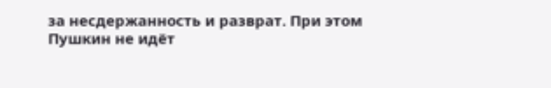за несдержанность и разврат. При этом Пушкин не идёт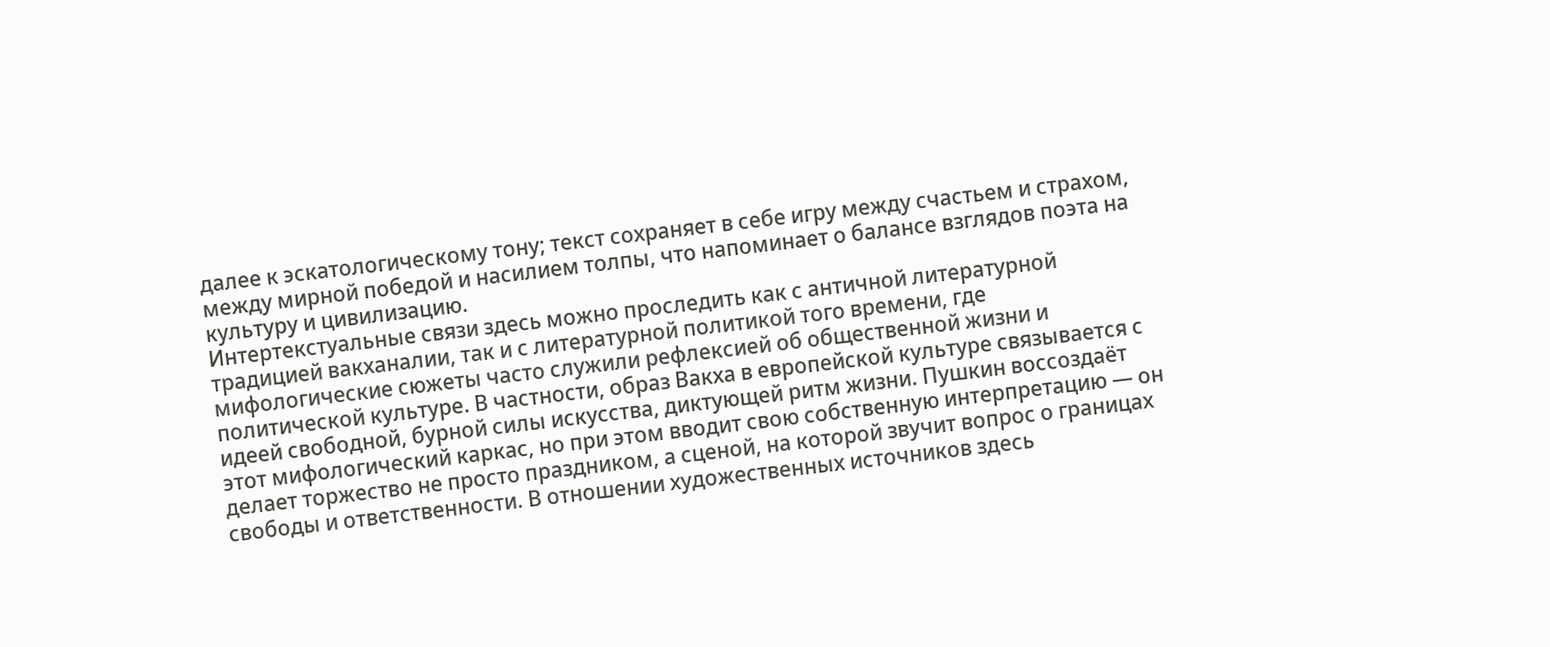далее к эскатологическому тону; текст сохраняет в себе игру между счастьем и страхом, между мирной победой и насилием толпы, что напоминает о балансе взглядов поэта на культуру и цивилизацию.
Интертекстуальные связи здесь можно проследить как с античной литературной традицией вакханалии, так и с литературной политикой того времени, где мифологические сюжеты часто служили рефлексией об общественной жизни и политической культуре. В частности, образ Вакха в европейской культуре связывается с идеей свободной, бурной силы искусства, диктующей ритм жизни. Пушкин воссоздаёт этот мифологический каркас, но при этом вводит свою собственную интерпретацию — он делает торжество не просто праздником, а сценой, на которой звучит вопрос о границах свободы и ответственности. В отношении художественных источников здесь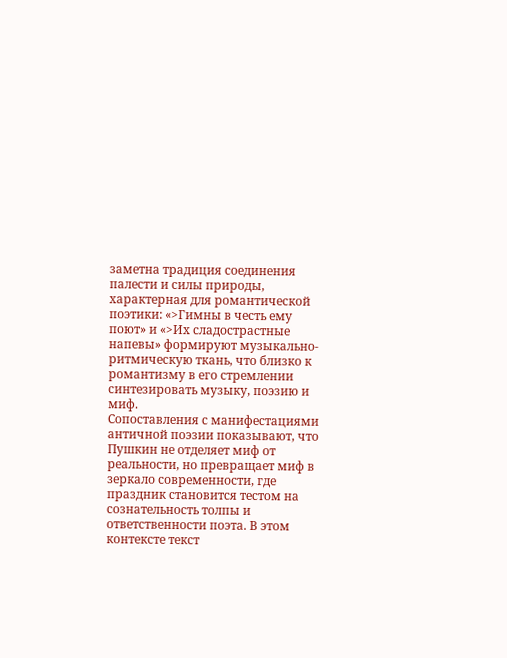заметна традиция соединения палести и силы природы, характерная для романтической поэтики: «>Гимны в честь ему поют» и «>Их сладострастные напевы» формируют музыкально-ритмическую ткань, что близко к романтизму в его стремлении синтезировать музыку, поэзию и миф.
Сопоставления с манифестациями античной поэзии показывают, что Пушкин не отделяет миф от реальности, но превращает миф в зеркало современности, где праздник становится тестом на сознательность толпы и ответственности поэта. В этом контексте текст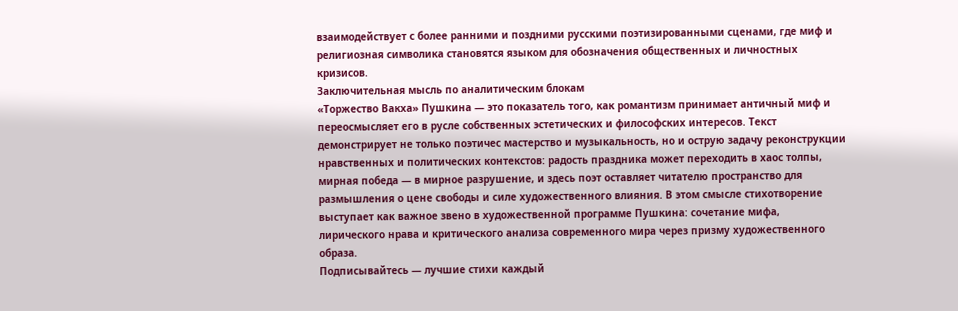взаимодействует с более ранними и поздними русскими поэтизированными сценами, где миф и религиозная символика становятся языком для обозначения общественных и личностных кризисов.
Заключительная мысль по аналитическим блокам
«Торжество Вакха» Пушкина — это показатель того, как романтизм принимает античный миф и переосмысляет его в русле собственных эстетических и философских интересов. Текст демонстрирует не только поэтичес мастерство и музыкальность, но и острую задачу реконструкции нравственных и политических контекстов: радость праздника может переходить в хаос толпы, мирная победа — в мирное разрушение, и здесь поэт оставляет читателю пространство для размышления о цене свободы и силе художественного влияния. В этом смысле стихотворение выступает как важное звено в художественной программе Пушкина: сочетание мифа, лирического нрава и критического анализа современного мира через призму художественного образа.
Подписывайтесь — лучшие стихи каждый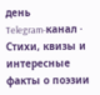день
Telegram-канал · Стихи, квизы и интересные факты о поэзии